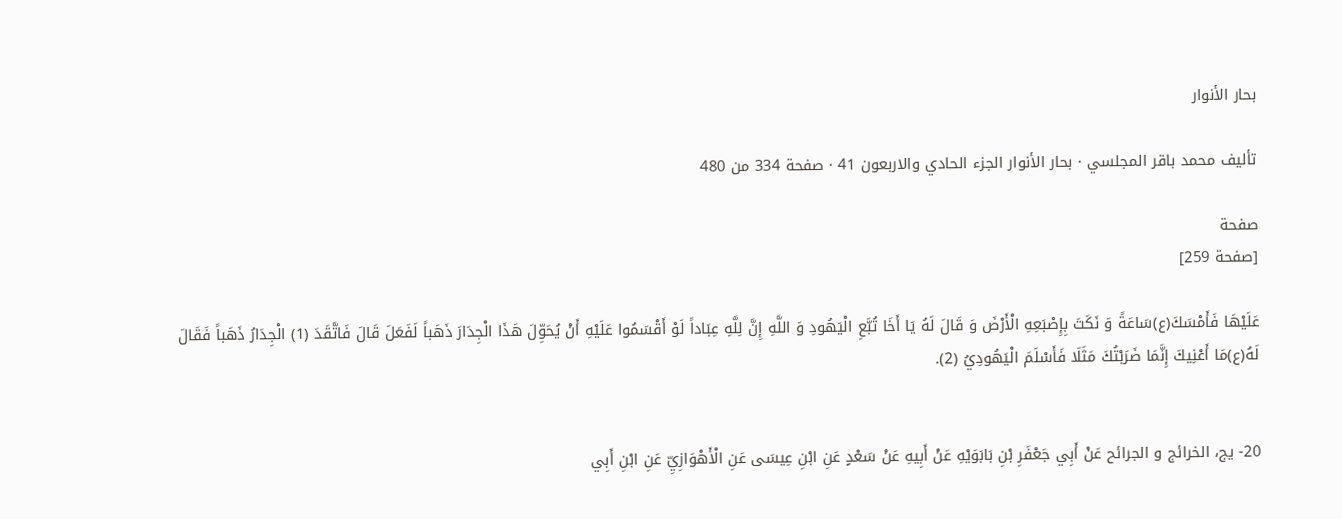بحار الأنوار

تأليف محمد باقر المجلسي · بحار الأنوار الجزء الحادي والاربعون 41 · صفحة 334 من 480

صفحة
[صفحة 259]

عَلَيْهَا فَأَمْسَكَ(ع)سَاعَةً وَ نَكَتَ بِإِصْبَعِهِ الْأَرْضَ وَ قَالَ لَهُ يَا أَخَا تُبَّعِ الْيَهُودِ وَ اللَّهِ إِنَّ لِلَّهِ عِبَاداً لَوْ أَقْسَمُوا عَلَيْهِ أَنْ يُحَوِّلَ هَذَا الْجِدَارَ ذَهَباً لَفَعَلَ قَالَ فَاتَّقَدَ (1) الْجِدَارُ ذَهَباً فَقَالَ لَهُ(ع)مَا أَعْنِيكَ إِنَّمَا ضَرَبْتُكَ مَثَلَا فَأَسْلَمَ الْيَهُودِيُ (2).


20- يج، الخرائج و الجرائح عَنْ أَبِي جَعْفَرِ بْنِ بَابَوَيْهِ عَنْ أَبِيهِ عَنْ سَعْدٍ عَنِ ابْنِ عِيسَى عَنِ الْأَهْوَازِيِّ عَنِ ابْنِ أَبِي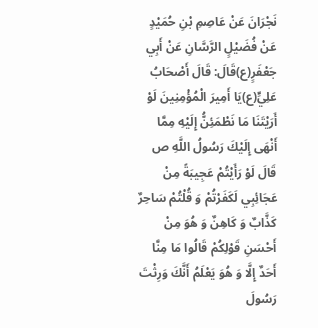نَجْرَانَ عَنْ عَاصِمِ بْنِ حُمَيْدٍ عَنْ فُضَيْلٍ الرَّسَّانِ عَنْ أَبِي جَعْفَرٍ(ع)قَالَ: قَالَ أَصْحَابُ عَلِيٍّ(ع)يَا أَمِيرَ الْمُؤْمِنِينَ لَوْ أَرَيْتَنَا مَا نَطْمَئِنُّ إِلَيْهِ مِمَّا أَنْهَى إِلَيْكَ رَسُولُ اللَّهِ ص قَالَ لَوْ رَأَيْتُمْ عَجِيبَةً مِنْ عَجَائِبِي لَكَفَرْتُمْ وَ قُلْتُمْ سَاحِرٌ كَذَّابٌ وَ كَاهِنٌ وَ هُوَ مِنْ أَحْسَنِ قَوْلِكُمْ قَالُوا مَا مِنَّا أَحَدٌ إِلَّا وَ هُوَ يَعْلَمُ أَنَّكَ وَرِثْتَ رَسُولَ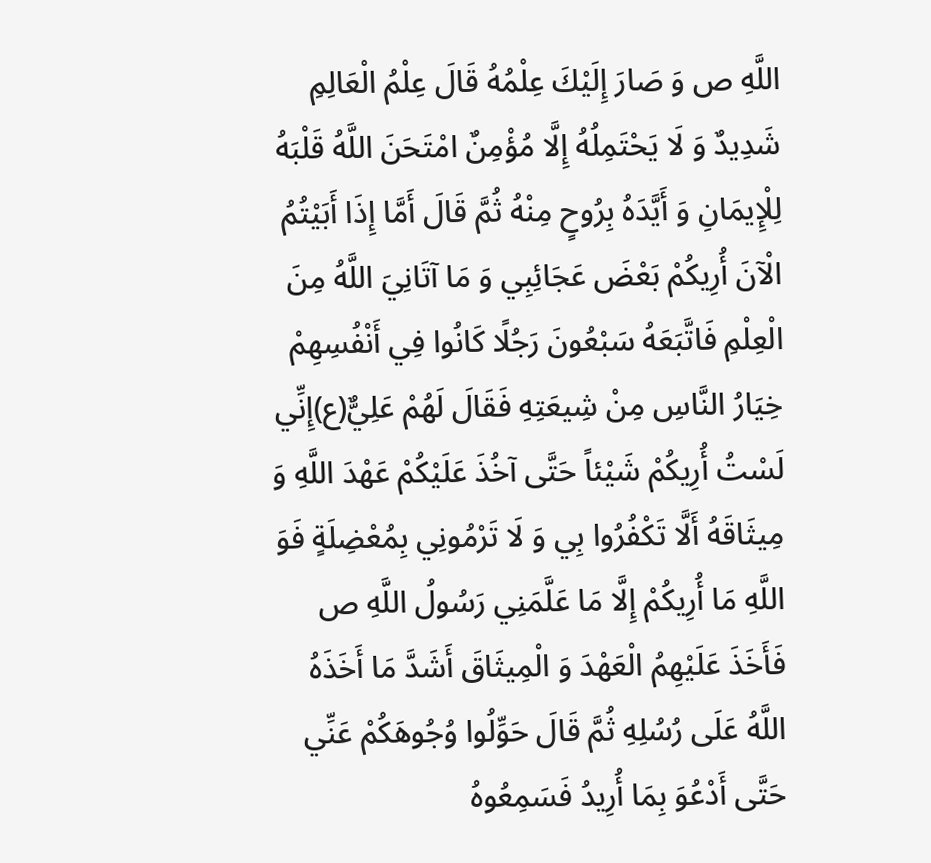اللَّهِ ص وَ صَارَ إِلَيْكَ عِلْمُهُ قَالَ عِلْمُ الْعَالِمِ شَدِيدٌ وَ لَا يَحْتَمِلُهُ إِلَّا مُؤْمِنٌ امْتَحَنَ اللَّهُ قَلْبَهُ لِلْإِيمَانِ وَ أَيَّدَهُ بِرُوحٍ مِنْهُ ثُمَّ قَالَ أَمَّا إِذَا أَبَيْتُمُ الْآنَ أُرِيكُمْ بَعْضَ عَجَائِبِي وَ مَا آتَانِيَ اللَّهُ مِنَ الْعِلْمِ فَاتَّبَعَهُ سَبْعُونَ رَجُلًا كَانُوا فِي أَنْفُسِهِمْ خِيَارُ النَّاسِ مِنْ شِيعَتِهِ فَقَالَ لَهُمْ عَلِيٌّ(ع)إِنِّي لَسْتُ أُرِيكُمْ شَيْئاً حَتَّى آخُذَ عَلَيْكُمْ عَهْدَ اللَّهِ وَ مِيثَاقَهُ أَلَّا تَكْفُرُوا بِي وَ لَا تَرْمُونِي بِمُعْضِلَةٍ فَوَ اللَّهِ مَا أُرِيكُمْ إِلَّا مَا عَلَّمَنِي رَسُولُ اللَّهِ ص فَأَخَذَ عَلَيْهِمُ الْعَهْدَ وَ الْمِيثَاقَ أَشَدَّ مَا أَخَذَهُ اللَّهُ عَلَى رُسُلِهِ ثُمَّ قَالَ حَوِّلُوا وُجُوهَكُمْ عَنِّي حَتَّى أَدْعُوَ بِمَا أُرِيدُ فَسَمِعُوهُ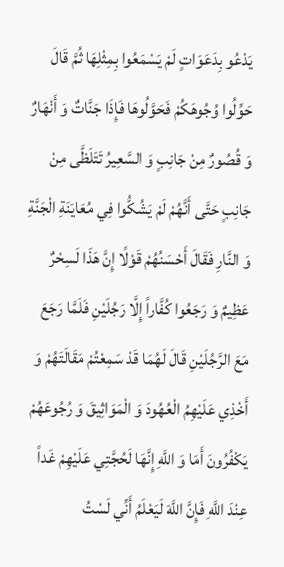يَدْعُو بِدَعَوَاتٍ لَمْ يَسْمَعُوا بِمِثْلِهَا ثُمَّ قَالَ حَوِّلُوا وُجُوهَكُمْ فَحَوَّلُوهَا فَإِذَا جَنَّاتٌ وَ أَنْهَارٌ وَ قُصُورٌ مِنْ جَانِبٍ وَ السَّعِيرُ تَتَلَظَّى مِنْ جَانِبٍ حَتَّى أَنَّهُمْ لَمْ يَشُكُّوا فِي مُعَايَنَةِ الْجَنَّةِ وَ النَّارِ فَقَالَ أَحْسَنُهُمْ قَوْلًا إِنَّ هَذَا لَسِحْرٌ عَظِيمٌ وَ رَجَعُوا كُفَّاراً إِلَّا رَجُلَيْنِ فَلَمَّا رَجَعَ مَعَ الرَّجُلَيْنِ قَالَ لَهُمَا قَدْ سَمِعْتُمْ مَقَالَتَهُمْ وَ أَخْذِي عَلَيْهِمُ الْعُهُودَ وَ الْمَوَاثِيقَ وَ رُجُوعَهُمْ يَكْفُرُونَ أَمَا وَ اللَّهِ إِنَّهَا لَحُجَّتِي عَلَيْهِمْ غَداً عِنْدَ اللَّهِ فَإِنَّ اللَّهَ لَيَعْلَمُ أَنِّي لَسْتُ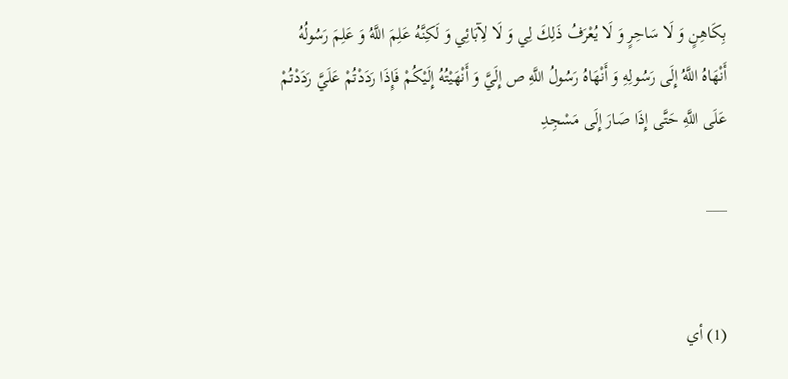بِكَاهِنٍ وَ لَا سَاحِرٍ وَ لَا يُعْرَفُ ذَلِكَ لِي وَ لَا لِآبَائِي وَ لَكِنَّهُ عَلِمَ اللَّهُ وَ عَلِمَ رَسُولُهُ أَنْهَاهُ اللَّهُ إِلَى رَسُولِهِ وَ أَنْهَاهُ رَسُولُ اللَّهِ ص إِلَيَّ وَ أَنْهَيْتُهُ إِلَيْكُمْ فَإِذَا رَدَدْتُمْ عَلَيَّ رَدَدْتُمْ عَلَى اللَّهِ حَتَّى إِذَا صَارَ إِلَى مَسْجِدِ

___


(1) أي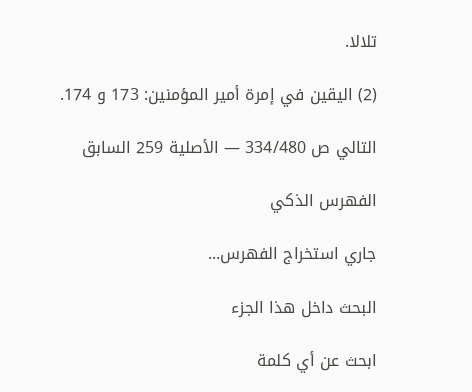تلالا.

(2) اليقين في إمرة أمير المؤمنين: 173 و 174.

التالي ص 334/480 — الأصلية 259 السابق

الفهرس الذكي

جاري استخراج الفهرس...

البحث داخل هذا الجزء

ابحث عن أي كلمة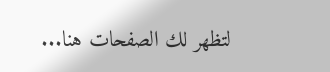لتظهر لك الصفحات هنا...